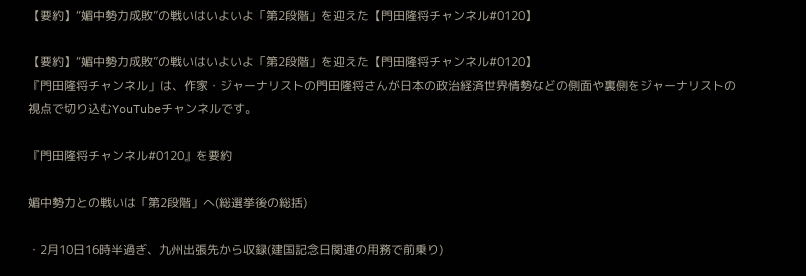【要約】“媚中勢力成敗”の戦いはいよいよ「第2段階」を迎えた【門田隆将チャンネル#0120】

【要約】“媚中勢力成敗”の戦いはいよいよ「第2段階」を迎えた【門田隆将チャンネル#0120】
『門田隆将チャンネル」は、作家・ジャーナリストの門田隆将さんが日本の政治経済世界情勢などの側面や裏側をジャーナリストの視点で切り込むYouTubeチャンネルです。

『門田隆将チャンネル#0120』を要約

媚中勢力との戦いは「第2段階」へ(総選挙後の総括)

・2月10日16時半過ぎ、九州出張先から収録(建国記念日関連の用務で前乗り)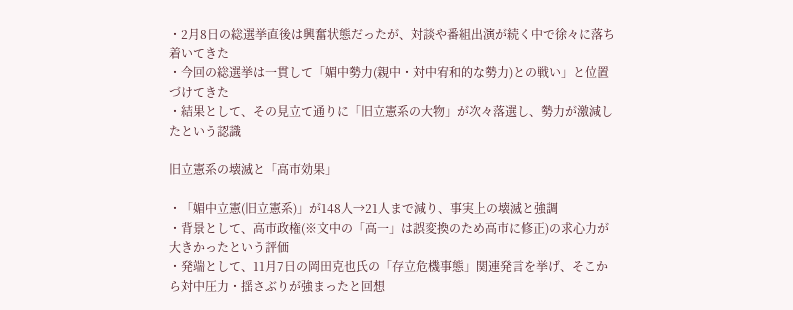・2月8日の総選挙直後は興奮状態だったが、対談や番組出演が続く中で徐々に落ち着いてきた
・今回の総選挙は一貫して「媚中勢力(親中・対中宥和的な勢力)との戦い」と位置づけてきた
・結果として、その見立て通りに「旧立憲系の大物」が次々落選し、勢力が激減したという認識

旧立憲系の壊滅と「高市効果」

・「媚中立憲(旧立憲系)」が148人→21人まで減り、事実上の壊滅と強調
・背景として、高市政権(※文中の「高一」は誤変換のため高市に修正)の求心力が大きかったという評価
・発端として、11月7日の岡田克也氏の「存立危機事態」関連発言を挙げ、そこから対中圧力・揺さぶりが強まったと回想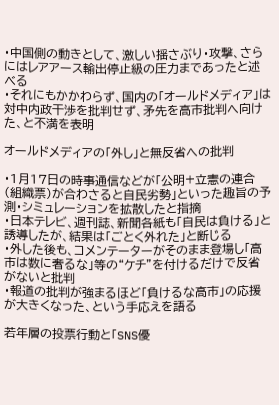・中国側の動きとして、激しい揺さぶり・攻撃、さらにはレアアース輸出停止級の圧力まであったと述べる
・それにもかかわらず、国内の「オールドメディア」は対中内政干渉を批判せず、矛先を高市批判へ向けた、と不満を表明

オールドメディアの「外し」と無反省への批判

・1月17日の時事通信などが「公明+立憲の連合(組織票)が合わさると自民劣勢」といった趣旨の予測・シミュレーションを拡散したと指摘
・日本テレビ、週刊誌、新聞各紙も「自民は負ける」と誘導したが、結果は「ごとく外れた」と断じる
・外した後も、コメンテーターがそのまま登場し「高市は数に奢るな」等の“ケチ”を付けるだけで反省がないと批判
・報道の批判が強まるほど「負けるな高市」の応援が大きくなった、という手応えを語る

若年層の投票行動と「SNS優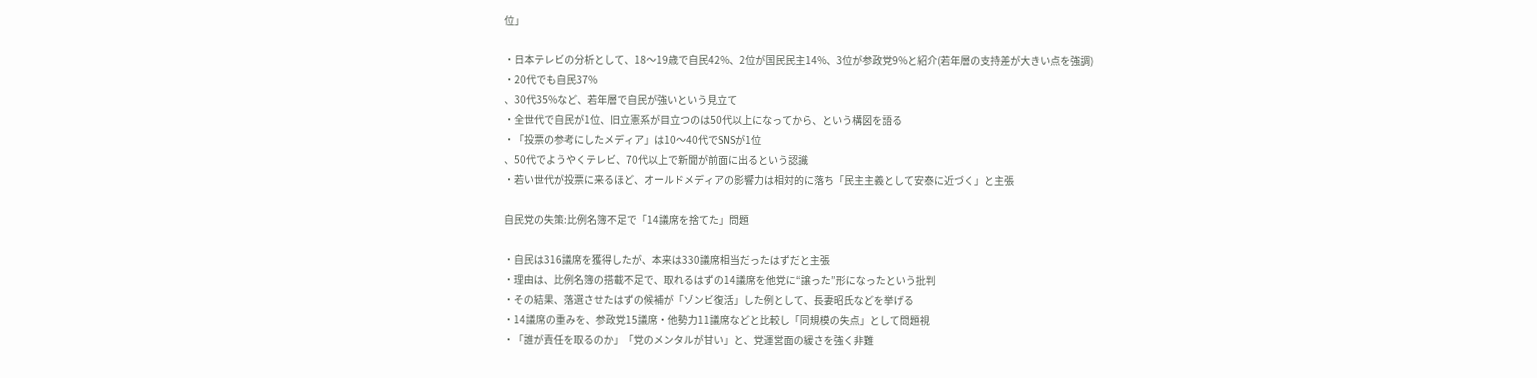位」

・日本テレビの分析として、18〜19歳で自民42%、2位が国民民主14%、3位が参政党9%と紹介(若年層の支持差が大きい点を強調)
・20代でも自民37%
、30代35%など、若年層で自民が強いという見立て
・全世代で自民が1位、旧立憲系が目立つのは50代以上になってから、という構図を語る
・「投票の参考にしたメディア」は10〜40代でSNSが1位
、50代でようやくテレビ、70代以上で新聞が前面に出るという認識
・若い世代が投票に来るほど、オールドメディアの影響力は相対的に落ち「民主主義として安泰に近づく」と主張

自民党の失策:比例名簿不足で「14議席を捨てた」問題

・自民は316議席を獲得したが、本来は330議席相当だったはずだと主張
・理由は、比例名簿の搭載不足で、取れるはずの14議席を他党に“譲った”形になったという批判
・その結果、落選させたはずの候補が「ゾンビ復活」した例として、長妻昭氏などを挙げる
・14議席の重みを、参政党15議席・他勢力11議席などと比較し「同規模の失点」として問題視
・「誰が責任を取るのか」「党のメンタルが甘い」と、党運営面の緩さを強く非難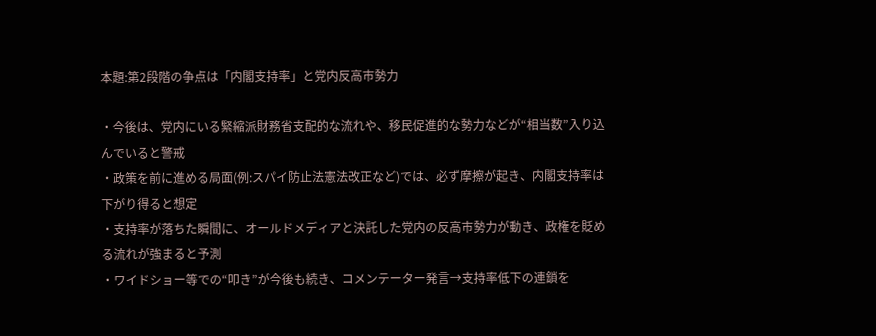本題:第2段階の争点は「内閣支持率」と党内反高市勢力

・今後は、党内にいる緊縮派財務省支配的な流れや、移民促進的な勢力などが“相当数”入り込んでいると警戒
・政策を前に進める局面(例:スパイ防止法憲法改正など)では、必ず摩擦が起き、内閣支持率は下がり得ると想定
・支持率が落ちた瞬間に、オールドメディアと決託した党内の反高市勢力が動き、政権を貶める流れが強まると予測
・ワイドショー等での“叩き”が今後も続き、コメンテーター発言→支持率低下の連鎖を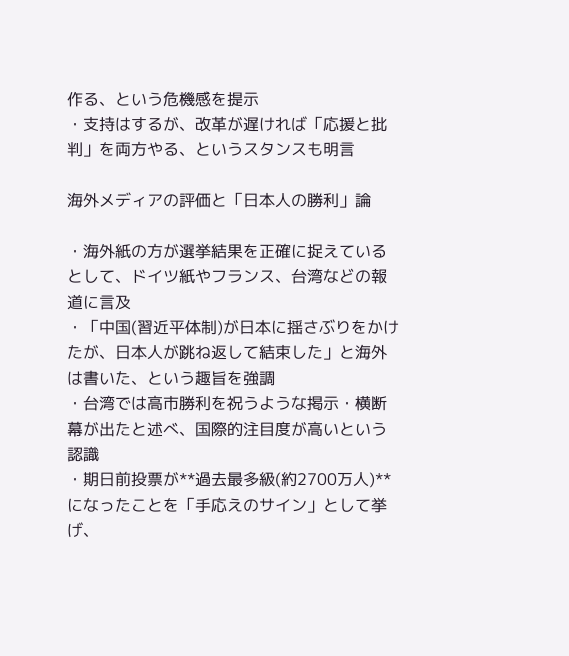作る、という危機感を提示
・支持はするが、改革が遅ければ「応援と批判」を両方やる、というスタンスも明言

海外メディアの評価と「日本人の勝利」論

・海外紙の方が選挙結果を正確に捉えているとして、ドイツ紙やフランス、台湾などの報道に言及
・「中国(習近平体制)が日本に揺さぶりをかけたが、日本人が跳ね返して結束した」と海外は書いた、という趣旨を強調
・台湾では高市勝利を祝うような掲示・横断幕が出たと述べ、国際的注目度が高いという認識
・期日前投票が**過去最多級(約2700万人)**になったことを「手応えのサイン」として挙げ、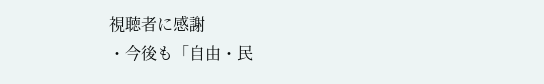視聴者に感謝
・今後も「自由・民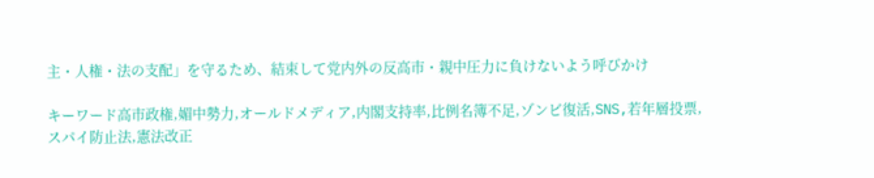主・人権・法の支配」を守るため、結束して党内外の反高市・親中圧力に負けないよう呼びかけ

キーワード高市政権,媚中勢力,オールドメディア,内閣支持率,比例名簿不足,ゾンビ復活,SNS,若年層投票,スパイ防止法,憲法改正